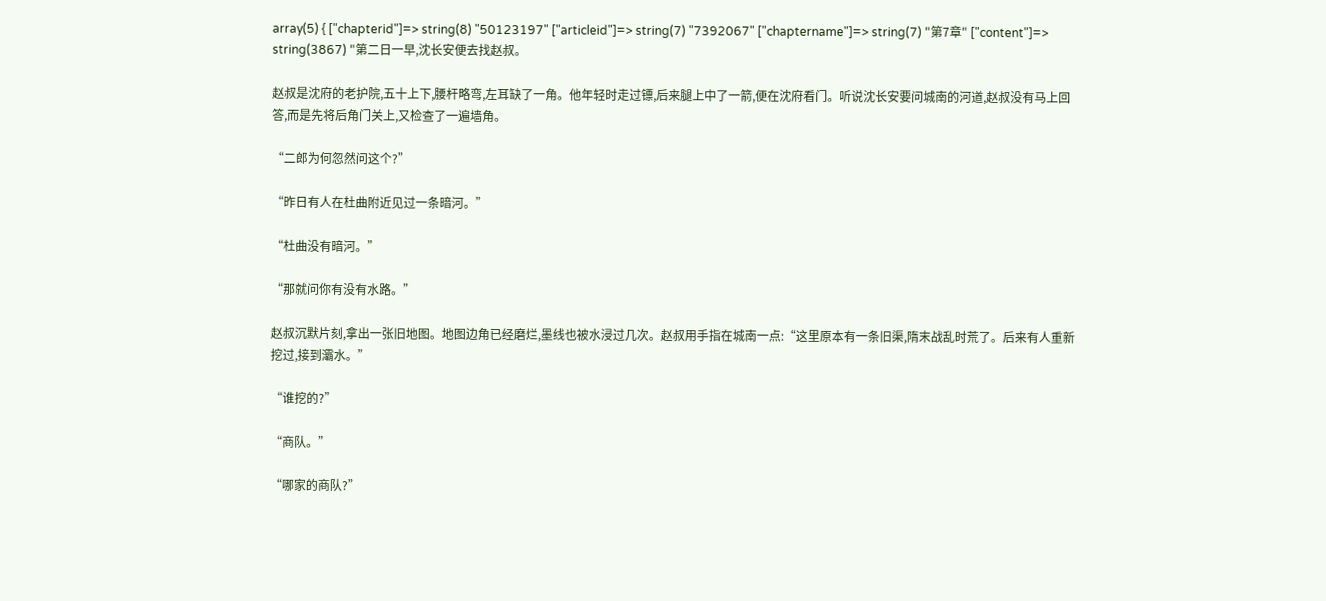array(5) { ["chapterid"]=> string(8) "50123197" ["articleid"]=> string(7) "7392067" ["chaptername"]=> string(7) "第7章" ["content"]=> string(3867) "第二日一早,沈长安便去找赵叔。

赵叔是沈府的老护院,五十上下,腰杆略弯,左耳缺了一角。他年轻时走过镖,后来腿上中了一箭,便在沈府看门。听说沈长安要问城南的河道,赵叔没有马上回答,而是先将后角门关上,又检查了一遍墙角。

“二郎为何忽然问这个?”

“昨日有人在杜曲附近见过一条暗河。”

“杜曲没有暗河。”

“那就问你有没有水路。”

赵叔沉默片刻,拿出一张旧地图。地图边角已经磨烂,墨线也被水浸过几次。赵叔用手指在城南一点:“这里原本有一条旧渠,隋末战乱时荒了。后来有人重新挖过,接到灞水。”

“谁挖的?”

“商队。”

“哪家的商队?”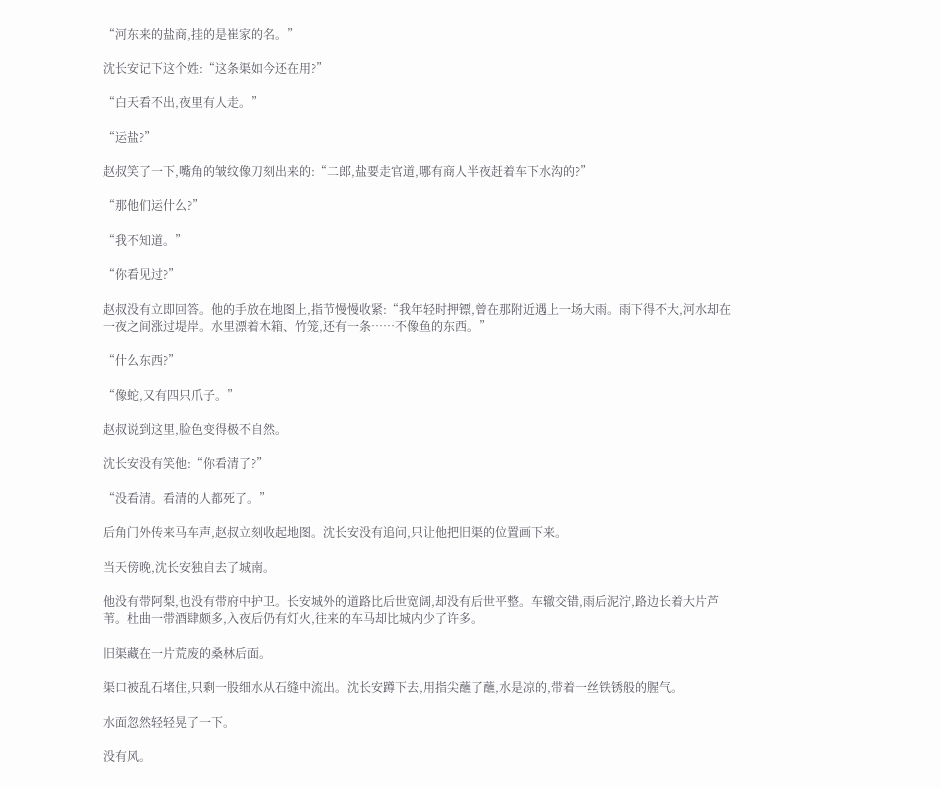“河东来的盐商,挂的是崔家的名。”

沈长安记下这个姓:“这条渠如今还在用?”

“白天看不出,夜里有人走。”

“运盐?”

赵叔笑了一下,嘴角的皱纹像刀刻出来的:“二郎,盐要走官道,哪有商人半夜赶着车下水沟的?”

“那他们运什么?”

“我不知道。”

“你看见过?”

赵叔没有立即回答。他的手放在地图上,指节慢慢收紧:“我年轻时押镖,曾在那附近遇上一场大雨。雨下得不大,河水却在一夜之间涨过堤岸。水里漂着木箱、竹笼,还有一条……不像鱼的东西。”

“什么东西?”

“像蛇,又有四只爪子。”

赵叔说到这里,脸色变得极不自然。

沈长安没有笑他:“你看清了?”

“没看清。看清的人都死了。”

后角门外传来马车声,赵叔立刻收起地图。沈长安没有追问,只让他把旧渠的位置画下来。

当天傍晚,沈长安独自去了城南。

他没有带阿梨,也没有带府中护卫。长安城外的道路比后世宽阔,却没有后世平整。车辙交错,雨后泥泞,路边长着大片芦苇。杜曲一带酒肆颇多,入夜后仍有灯火,往来的车马却比城内少了许多。

旧渠藏在一片荒废的桑林后面。

渠口被乱石堵住,只剩一股细水从石缝中流出。沈长安蹲下去,用指尖蘸了蘸,水是凉的,带着一丝铁锈般的腥气。

水面忽然轻轻晃了一下。

没有风。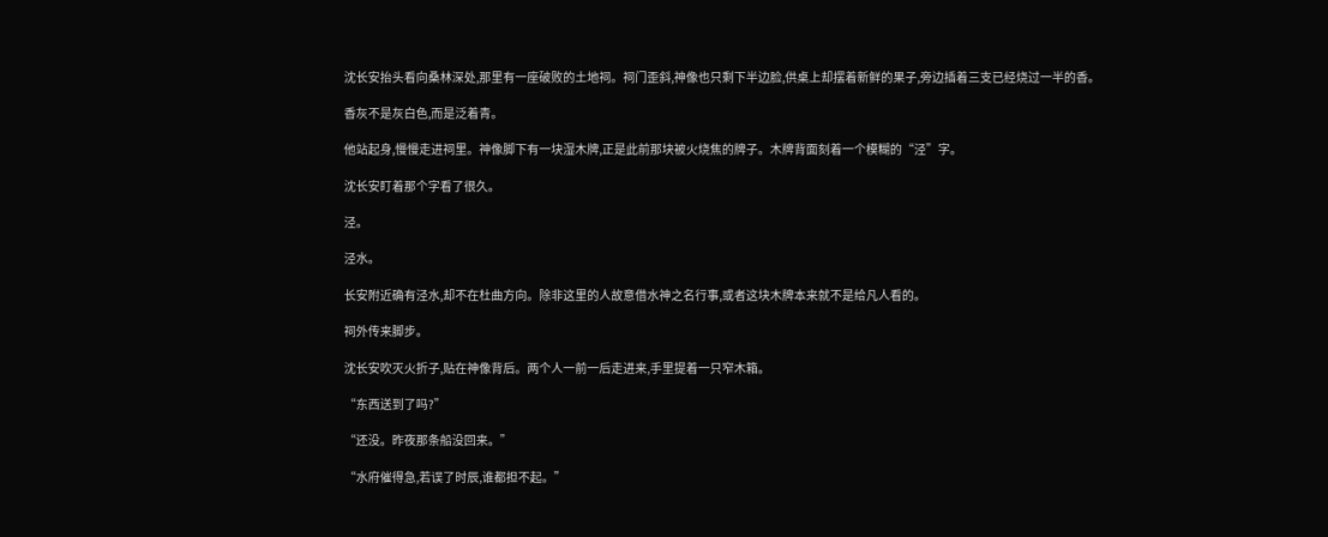沈长安抬头看向桑林深处,那里有一座破败的土地祠。祠门歪斜,神像也只剩下半边脸,供桌上却摆着新鲜的果子,旁边插着三支已经烧过一半的香。

香灰不是灰白色,而是泛着青。

他站起身,慢慢走进祠里。神像脚下有一块湿木牌,正是此前那块被火烧焦的牌子。木牌背面刻着一个模糊的“泾”字。

沈长安盯着那个字看了很久。

泾。

泾水。

长安附近确有泾水,却不在杜曲方向。除非这里的人故意借水神之名行事,或者这块木牌本来就不是给凡人看的。

祠外传来脚步。

沈长安吹灭火折子,贴在神像背后。两个人一前一后走进来,手里提着一只窄木箱。

“东西送到了吗?”

“还没。昨夜那条船没回来。”

“水府催得急,若误了时辰,谁都担不起。”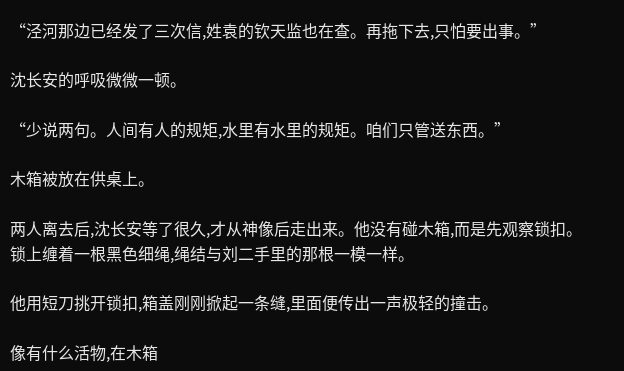“泾河那边已经发了三次信,姓袁的钦天监也在查。再拖下去,只怕要出事。”

沈长安的呼吸微微一顿。

“少说两句。人间有人的规矩,水里有水里的规矩。咱们只管送东西。”

木箱被放在供桌上。

两人离去后,沈长安等了很久,才从神像后走出来。他没有碰木箱,而是先观察锁扣。锁上缠着一根黑色细绳,绳结与刘二手里的那根一模一样。

他用短刀挑开锁扣,箱盖刚刚掀起一条缝,里面便传出一声极轻的撞击。

像有什么活物,在木箱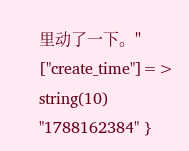里动了一下。" ["create_time"]=> string(10) "1788162384" }